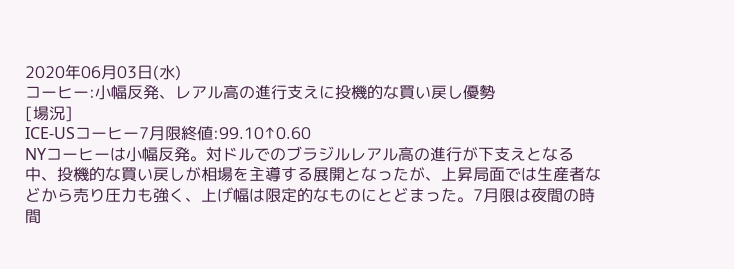2020年06月03日(水)
コーヒー:小幅反発、レアル高の進行支えに投機的な買い戻し優勢
[場況]
ICE-USコーヒー7月限終値:99.10↑0.60
NYコーヒーは小幅反発。対ドルでのブラジルレアル高の進行が下支えとなる中、投機的な買い戻しが相場を主導する展開となったが、上昇局面では生産者などから売り圧力も強く、上げ幅は限定的なものにとどまった。7月限は夜間の時間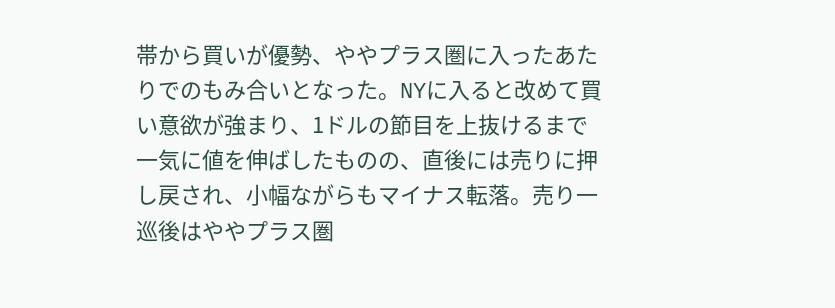帯から買いが優勢、ややプラス圏に入ったあたりでのもみ合いとなった。NYに入ると改めて買い意欲が強まり、1ドルの節目を上抜けるまで一気に値を伸ばしたものの、直後には売りに押し戻され、小幅ながらもマイナス転落。売り一巡後はややプラス圏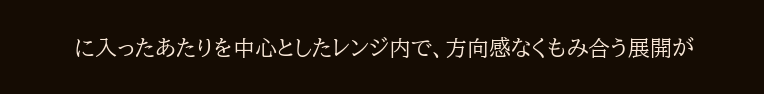に入ったあたりを中心としたレンジ内で、方向感なくもみ合う展開が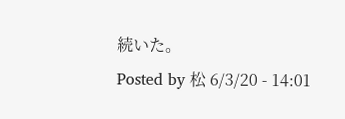続いた。
Posted by 松 6/3/20 - 14:01